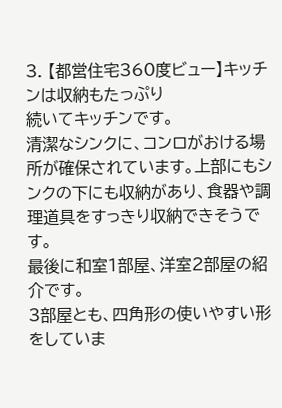3. 【都営住宅360度ビュー】キッチンは収納もたっぷり
続いてキッチンです。
清潔なシンクに、コンロがおける場所が確保されています。上部にもシンクの下にも収納があり、食器や調理道具をすっきり収納できそうです。
最後に和室1部屋、洋室2部屋の紹介です。
3部屋とも、四角形の使いやすい形をしていま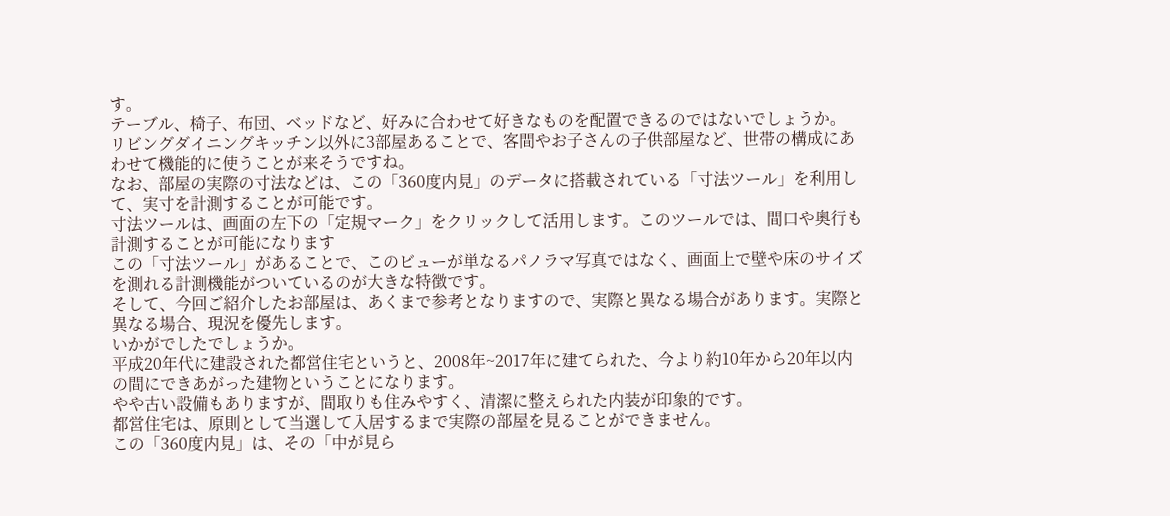す。
テーブル、椅子、布団、ベッドなど、好みに合わせて好きなものを配置できるのではないでしょうか。
リビングダイニングキッチン以外に3部屋あることで、客間やお子さんの子供部屋など、世帯の構成にあわせて機能的に使うことが来そうですね。
なお、部屋の実際の寸法などは、この「360度内見」のデータに搭載されている「寸法ツール」を利用して、実寸を計測することが可能です。
寸法ツールは、画面の左下の「定規マーク」をクリックして活用します。このツールでは、間口や奥行も計測することが可能になります
この「寸法ツール」があることで、このビューが単なるパノラマ写真ではなく、画面上で壁や床のサイズを測れる計測機能がついているのが大きな特徴です。
そして、今回ご紹介したお部屋は、あくまで参考となりますので、実際と異なる場合があります。実際と異なる場合、現況を優先します。
いかがでしたでしょうか。
平成20年代に建設された都営住宅というと、2008年~2017年に建てられた、今より約10年から20年以内の間にできあがった建物ということになります。
やや古い設備もありますが、間取りも住みやすく、清潔に整えられた内装が印象的です。
都営住宅は、原則として当選して入居するまで実際の部屋を見ることができません。
この「360度内見」は、その「中が見ら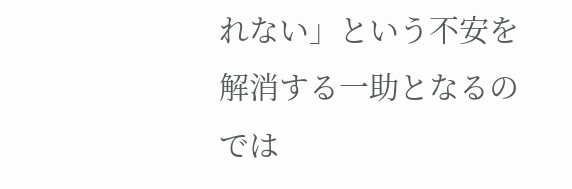れない」という不安を解消する一助となるのでは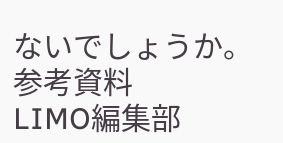ないでしょうか。
参考資料
LIMO編集部